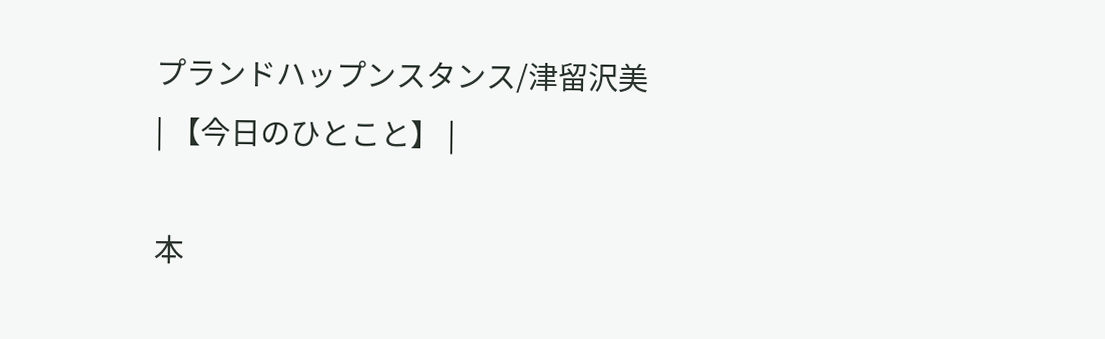プランドハップンスタンス/津留沢美
| 【今日のひとこと】 |

本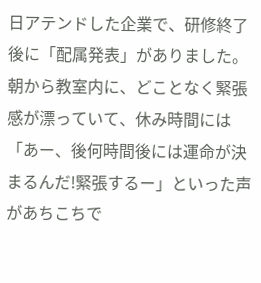日アテンドした企業で、研修終了後に「配属発表」がありました。朝から教室内に、どことなく緊張感が漂っていて、休み時間には「あー、後何時間後には運命が決まるんだ!緊張するー」といった声があちこちで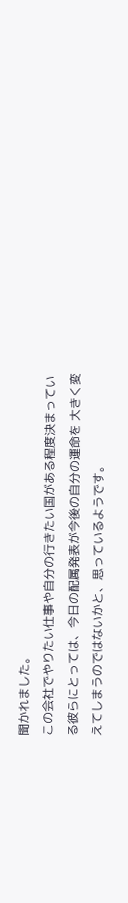聞かれました。
この会社でやりたい仕事や自分の行きたい国がある程度決まっている彼らにとっては、今日の配属発表が今後の自分の運命を 大きく変えてしまうのではないかと、思っているようです。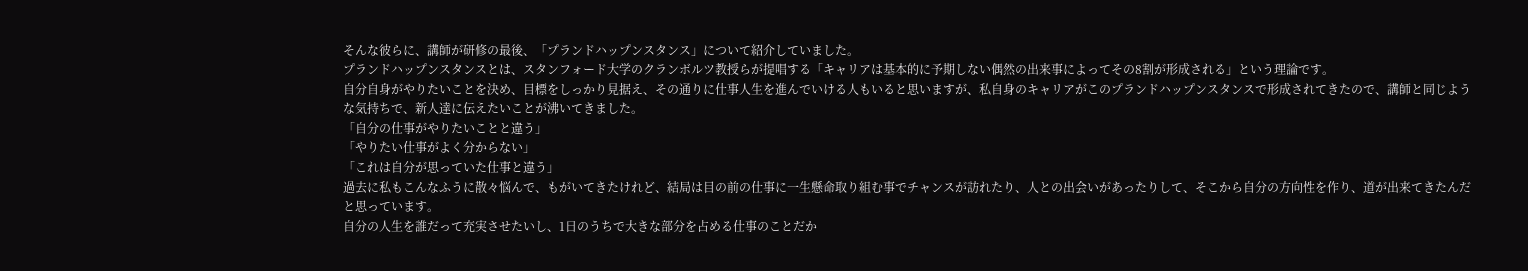そんな彼らに、講師が研修の最後、「プランドハップンスタンス」について紹介していました。
プランドハップンスタンスとは、スタンフォード大学のクランボルツ教授らが提唱する「キャリアは基本的に予期しない偶然の出来事によってその8割が形成される」という理論です。
自分自身がやりたいことを決め、目標をしっかり見据え、その通りに仕事人生を進んでいける人もいると思いますが、私自身のキャリアがこのプランドハップンスタンスで形成されてきたので、講師と同じような気持ちで、新人達に伝えたいことが沸いてきました。
「自分の仕事がやりたいことと違う」
「やりたい仕事がよく分からない」
「これは自分が思っていた仕事と違う」
過去に私もこんなふうに散々悩んで、もがいてきたけれど、結局は目の前の仕事に一生懸命取り組む事でチャンスが訪れたり、人との出会いがあったりして、そこから自分の方向性を作り、道が出来てきたんだと思っています。
自分の人生を誰だって充実させたいし、1日のうちで大きな部分を占める仕事のことだか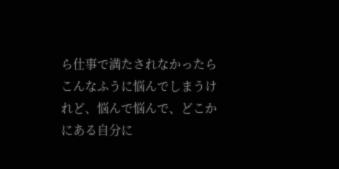ら仕事で満たされなかったらこんなふうに悩んでしまうけれど、悩んで悩んで、どこかにある自分に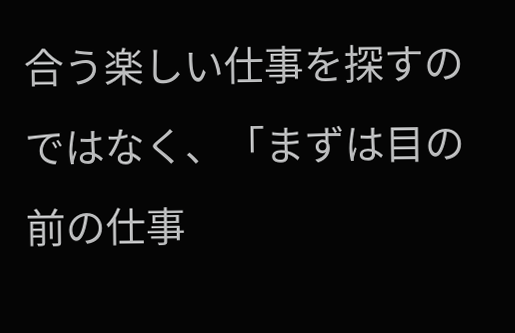合う楽しい仕事を探すのではなく、「まずは目の前の仕事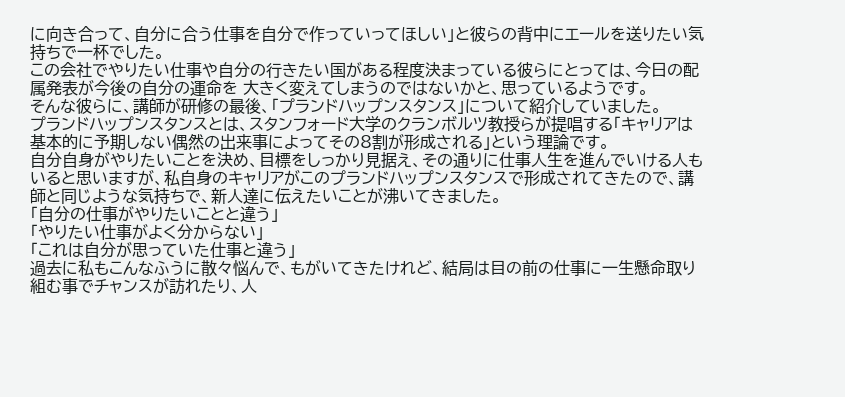に向き合って、自分に合う仕事を自分で作っていってほしい」と彼らの背中にエールを送りたい気持ちで一杯でした。
この会社でやりたい仕事や自分の行きたい国がある程度決まっている彼らにとっては、今日の配属発表が今後の自分の運命を 大きく変えてしまうのではないかと、思っているようです。
そんな彼らに、講師が研修の最後、「プランドハップンスタンス」について紹介していました。
プランドハップンスタンスとは、スタンフォード大学のクランボルツ教授らが提唱する「キャリアは基本的に予期しない偶然の出来事によってその8割が形成される」という理論です。
自分自身がやりたいことを決め、目標をしっかり見据え、その通りに仕事人生を進んでいける人もいると思いますが、私自身のキャリアがこのプランドハップンスタンスで形成されてきたので、講師と同じような気持ちで、新人達に伝えたいことが沸いてきました。
「自分の仕事がやりたいことと違う」
「やりたい仕事がよく分からない」
「これは自分が思っていた仕事と違う」
過去に私もこんなふうに散々悩んで、もがいてきたけれど、結局は目の前の仕事に一生懸命取り組む事でチャンスが訪れたり、人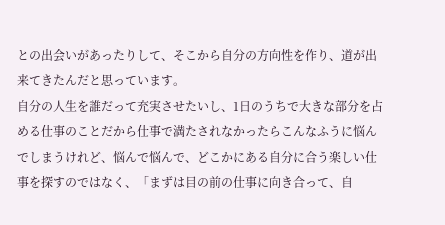との出会いがあったりして、そこから自分の方向性を作り、道が出来てきたんだと思っています。
自分の人生を誰だって充実させたいし、1日のうちで大きな部分を占める仕事のことだから仕事で満たされなかったらこんなふうに悩んでしまうけれど、悩んで悩んで、どこかにある自分に合う楽しい仕事を探すのではなく、「まずは目の前の仕事に向き合って、自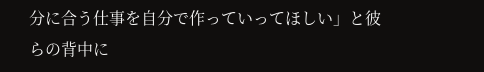分に合う仕事を自分で作っていってほしい」と彼らの背中に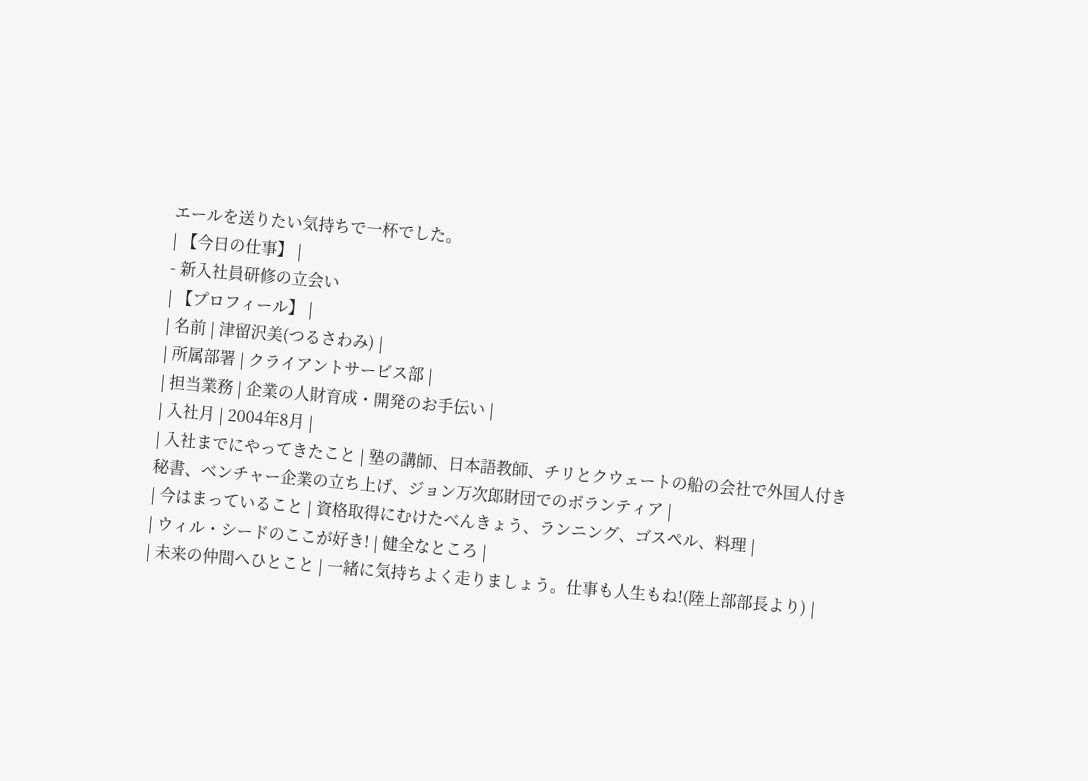エールを送りたい気持ちで一杯でした。
| 【今日の仕事】 |
- 新入社員研修の立会い
| 【プロフィール】 |
| 名前 | 津留沢美(つるさわみ) |
| 所属部署 | クライアントサービス部 |
| 担当業務 | 企業の人財育成・開発のお手伝い |
| 入社月 | 2004年8月 |
| 入社までにやってきたこと | 塾の講師、日本語教師、チリとクウェートの船の会社で外国人付き秘書、ベンチャー企業の立ち上げ、ジョン万次郎財団でのボランティア |
| 今はまっていること | 資格取得にむけたべんきょう、ランニング、ゴスペル、料理 |
| ウィル・シードのここが好き! | 健全なところ |
| 未来の仲間へひとこと | 一緒に気持ちよく走りましょう。仕事も人生もね!(陸上部部長より) |